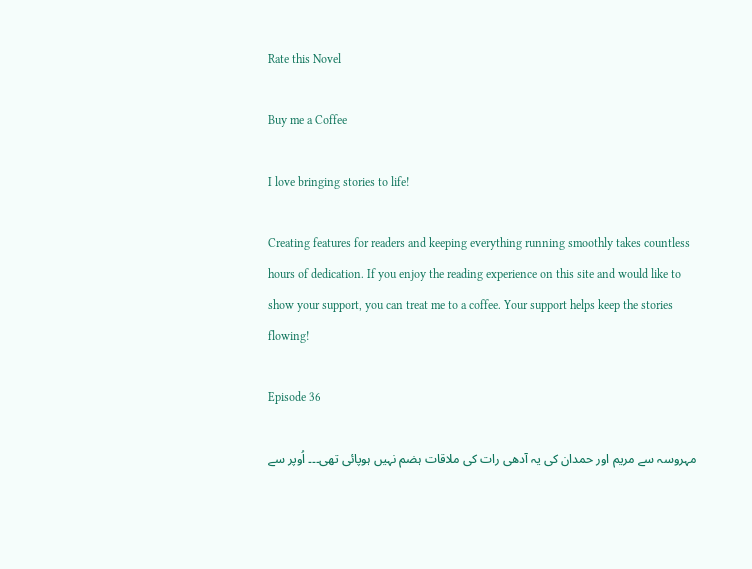Rate this Novel

Buy me a Coffee

I love bringing stories to life!

Creating features for readers and keeping everything running smoothly takes countless hours of dedication. If you enjoy the reading experience on this site and would like to show your support, you can treat me to a coffee. Your support helps keep the stories flowing!

Episode 36

مہروسہ سے مریم اور حمدان کی یہ آدھی رات کی ملاقات ہضم نہیں ہوپائی تھی۔۔۔ اُوپر سے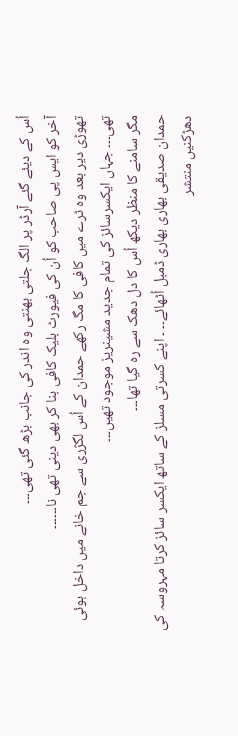اُس کے دیئے گئے آرڈر پر الگ جلتی بھنتی وہ اندر کی جانب بڑھ گئی تھی۔۔۔
آخر کو ایس پی صاحب کو اُن کی فیورٹ بلیک کافی بنا کر بھی دینی تھی نا۔۔۔۔۔۔
تھوڑی دیر بعد وہ ٹرے میں کافی کا مگ رکھے حمدان کے اُس لگژری سے جم خانے میں داخل ہوئی تھی۔۔۔ جہاں ایکسرسائز کی تمام جدید مشینریز موجود تھیں۔۔۔
مگر سامنے کا منظر دیکھ اُس کا دل دھک سے رہ گیا تھا۔۔۔
حمدان صدیقی بھاری بھاری ڈمبل اُٹھائے۔۔ ۔ اپنے کسرتی مسلز کے ساتھ ایکسر سائز کرتا مہروسہ کی دھڑکنیں منتشر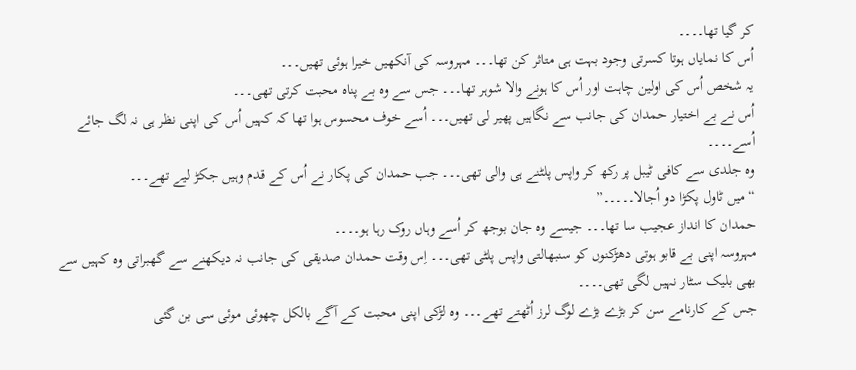کر گیا تھا۔۔۔۔
اُس کا نمایاں ہوتا کسرتی وجود بہت ہی متاثر کن تھا۔۔۔ مہروسہ کی آنکھیں خیرا ہوئی تھیں۔۔۔
یہ شخص اُس کی اولین چاہت اور اُس کا ہونے والا شوہر تھا۔۔۔ جس سے وہ بے پناہ محبت کرتی تھی۔۔۔
اُس نے بے اختیار حمدان کی جانب سے نگاہیں پھیر لی تھیں۔۔۔ اُسے خوف محسوس ہوا تھا کہ کہیں اُس کی اپنی نظر ہی نہ لگ جائے اُسے۔۔۔۔
وہ جلدی سے کافی ٹیبل پر رکھ کر واپس پلٹنے ہی والی تھی۔۔۔ جب حمدان کی پکار نے اُس کے قدم وہیں جکڑ لیے تھے۔۔۔
“میں ٹاول پکڑا دو اُجالا۔۔۔۔۔”
حمدان کا انداز عجیب سا تھا۔۔۔ جیسے وہ جان بوجھ کر اُسے وہاں روک رہا ہو۔۔۔۔
مہروسہ اپنی بے قابو ہوتی دھڑکنوں کو سنبھالتی واپس پلٹی تھی۔۔۔ اِس وقت حمدان صدیقی کی جانب نہ دیکھنے سے گھبراتی وہ کہیں سے بھی بلیک سٹار نہیں لگی تھی۔۔۔۔
جس کے کارنامے سن کر بڑے بڑے لوگ لرز اُٹھتے تھے۔۔۔ وہ لڑکی اپنی محبت کے آگے بالکل چھوئی موئی سی بن گئی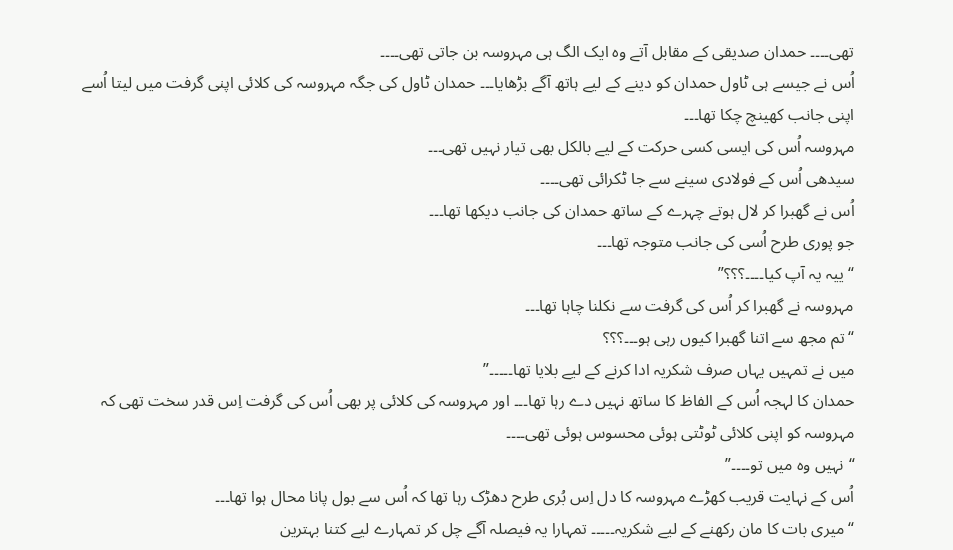تھی۔۔۔۔ حمدان صدیقی کے مقابل آتے وہ ایک الگ ہی مہروسہ بن جاتی تھی۔۔۔۔
اُس نے جیسے ہی ٹاول حمدان کو دینے کے لیے ہاتھ آگے بڑھایا۔۔۔ حمدان ٹاول کی جگہ مہروسہ کی کلائی اپنی گرفت میں لیتا اُسے اپنی جانب کھینچ چکا تھا۔۔۔
مہروسہ اُس کی ایسی کسی حرکت کے لیے بالکل بھی تیار نہیں تھی۔۔۔
سیدھی اُس کے فولادی سینے سے جا ٹکرائی تھی۔۔۔۔
اُس نے گھبرا کر لال ہوتے چہرے کے ساتھ حمدان کی جانب دیکھا تھا۔۔۔
جو پوری طرح اُسی کی جانب متوجہ تھا۔۔۔
“ییہ یہ آپ کیا۔۔۔۔؟؟؟”
مہروسہ نے گھبرا کر اُس کی گرفت سے نکلنا چاہا تھا۔۔۔
“تم مجھ سے اتنا گھبرا کیوں رہی ہو۔۔۔؟؟؟
میں نے تمہیں یہاں صرف شکریہ ادا کرنے کے لیے بلایا تھا۔۔۔۔۔”
حمدان کا لہجہ اُس کے الفاظ کا ساتھ نہیں دے رہا تھا۔۔۔ اور مہروسہ کی کلائی پر بھی اُس کی گرفت اِس قدر سخت تھی کہ مہروسہ کو اپنی کلائی ٹوٹتی ہوئی محسوس ہوئی تھی۔۔۔۔
“نہیں وہ میں تو۔۔۔۔”
اُس کے نہایت قریب کھڑے مہروسہ کا دل اِس بُری طرح دھڑک رہا تھا کہ اُس سے بول پانا محال ہوا تھا۔۔۔
“میری بات کا مان رکھنے کے لیے شکریہ۔۔۔۔۔ تمہارا یہ فیصلہ آگے چل کر تمہارے لیے کتنا بہترین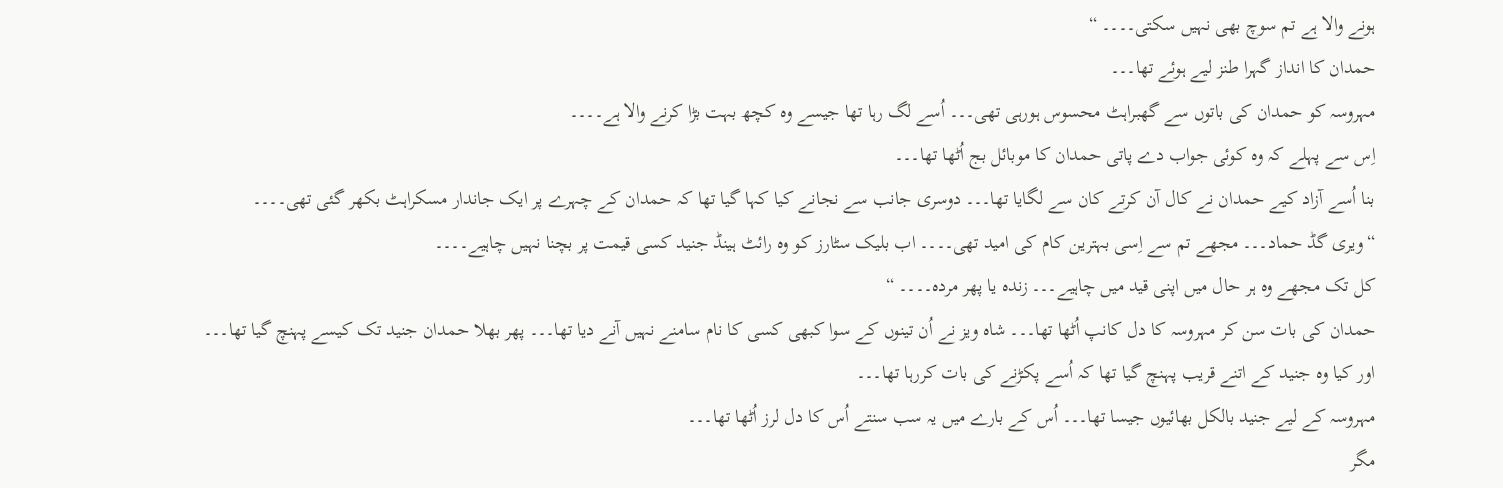ہونے والا ہے تم سوچ بھی نہیں سکتی۔۔۔۔ “
حمدان کا انداز گہرا طنز لیے ہوئے تھا۔۔۔
مہروسہ کو حمدان کی باتوں سے گھبراہٹ محسوس ہورہی تھی۔۔۔ اُسے لگ رہا تھا جیسے وہ کچھ بہت بڑا کرنے والا ہے۔۔۔۔
اِس سے پہلے کہ وہ کوئی جواب دے پاتی حمدان کا موبائل بج اُٹھا تھا۔۔۔
بنا اُسے آزاد کیے حمدان نے کال آن کرتے کان سے لگایا تھا۔۔۔ دوسری جانب سے نجانے کیا کہا گیا تھا کہ حمدان کے چہرے پر ایک جاندار مسکراہٹ بکھر گئی تھی۔۔۔۔
“ویری گڈ حماد۔۔۔ مجھے تم سے اِسی بہترین کام کی امید تھی۔۔۔۔ اب بلیک سٹارز کو وہ رائٹ ہینڈ جنید کسی قیمت پر بچنا نہیں چاہیے۔۔۔۔
کل تک مجھے وہ ہر حال میں اپنی قید میں چاہیے۔۔۔ زندہ یا پھر مردہ۔۔۔۔ “
حمدان کی بات سن کر مہروسہ کا دل کانپ اُٹھا تھا۔۔۔ شاہ ویز نے اُن تینوں کے سوا کبھی کسی کا نام سامنے نہیں آنے دیا تھا۔۔۔ پھر بھلا حمدان جنید تک کیسے پہنچ گیا تھا۔۔۔
اور کیا وہ جنید کے اتنے قریب پہنچ گیا تھا کہ اُسے پکڑنے کی بات کررہا تھا۔۔۔
مہروسہ کے لیے جنید بالکل بھائیوں جیسا تھا۔۔۔ اُس کے بارے میں یہ سب سنتے اُس کا دل لرز اُٹھا تھا۔۔۔
مگر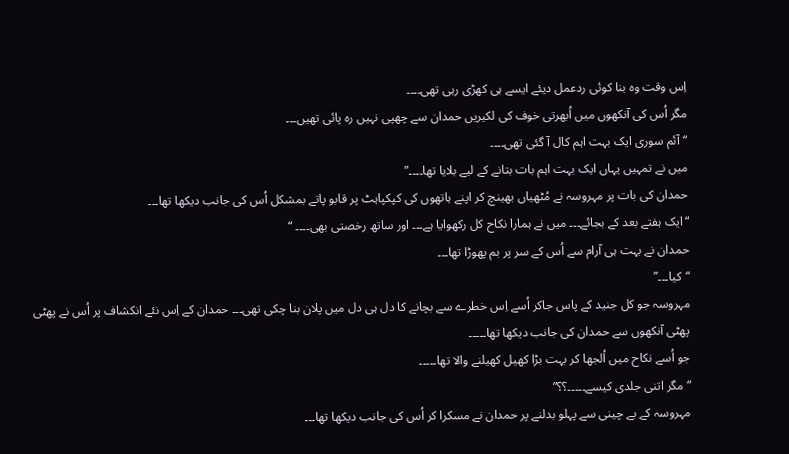اِس وقت وہ بنا کوئی ردعمل دیئے ایسے ہی کھڑی رہی تھی۔۔۔۔
مگر اُس کی آنکھوں میں اُبھرتی خوف کی لکیریں حمدان سے چھپی نہیں رہ پائی تھیں۔۔۔
“آئم سوری ایک بہت اہم کال آ گئی تھی۔۔۔۔
میں نے تمہیں یہاں ایک بہت اہم بات بتانے کے لیے بلایا تھا۔۔۔۔”
حمدان کی بات پر مہروسہ نے مُٹھیاں بھینچ کر اپنے ہاتھوں کی کپکپاہٹ پر قابو پاتے بمشکل اُس کی جانب دیکھا تھا۔۔۔
“ایک ہفتے بعد کے بجائے۔۔۔ میں نے ہمارا نکاح کل رکھوایا ہے۔۔۔ اور ساتھ رخصتی بھی۔۔۔۔ “
حمدان نے بہت ہی آرام سے اُس کے سر پر بم پھوڑا تھا۔۔۔
“کیا۔۔۔”
مہروسہ جو کل جنید کے پاس جاکر اُسے اِس خطرے سے بچانے کا دل ہی دل میں پلان بنا چکی تھی۔۔۔ حمدان کے اِس نئے انکشاف پر اُس نے پھٹی پھٹی آنکھوں سے حمدان کی جانب دیکھا تھا۔۔۔۔۔
جو اُسے نکاح میں اُلجھا کر بہت بڑا کھیل کھیلنے والا تھا۔۔۔۔۔
“مگر اتنی جلدی کیسے۔۔۔۔۔؟؟”
مہروسہ کے بے چینی سے پہلو بدلنے پر حمدان نے مسکرا کر اُس کی جانب دیکھا تھا۔۔۔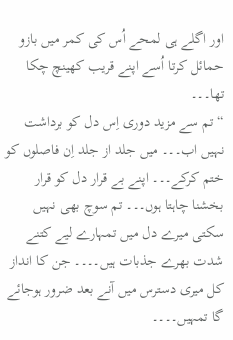اور اگلے ہی لمحے اُس کی کمر میں بازو حمائل کرتا اُسے اپنے قریب کھینچ چکا تھا۔۔۔
“تم سے مزید دوری اِس دل کو برداشت نہیں اب۔۔۔ میں جلد از جلد اِن فاصلوں کو ختم کرکے۔۔۔ اپنے بے قرار دل کو قرار بخشنا چاہتا ہوں۔۔۔ تم سوچ بھی نہیں سکتی میرے دل میں تمہارے لیے کتنے شدت بھرے جذبات ہیں۔۔۔۔ جن کا انداز کل میری دسترس میں آنے بعد ضرور ہوجائے گا تمہیں۔۔۔۔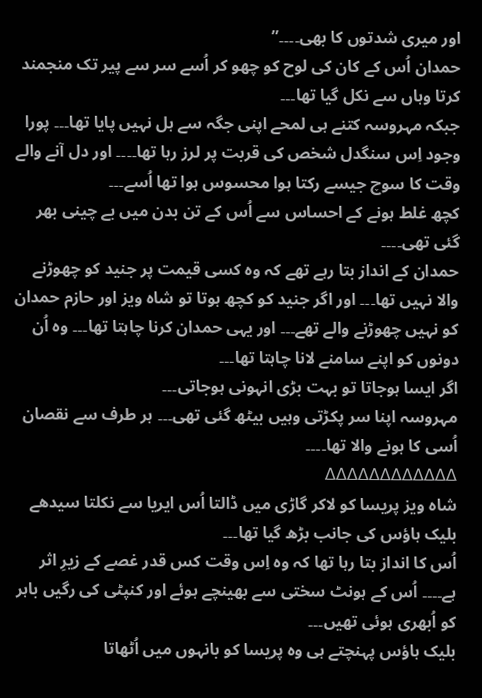اور میری شدتوں کا بھی۔۔۔۔”
حمدان اُس کے کان کی لوح کو چھو کر اُسے سر سے پیر تک منجمند کرتا وہاں سے نکل گیا تھا۔۔۔
جبکہ مہروسہ کتنے ہی لمحے اپنی جگہ سے ہل نہیں پایا تھا۔۔۔ پورا وجود اِس سنگدل شخص کی قربت پر لرز رہا تھا۔۔۔۔ اور دل آنے والے وقت کا سوچ جیسے رکتا ہوا محسوس ہوا تھا اُسے۔۔۔
کچھ غلط ہونے کے احساس سے اُس کے تن بدن میں بے چینی بھر گئی تھی۔۔۔۔
حمدان کے انداز بتا رہے تھے کہ وہ کسی قیمت پر جنید کو چھوڑنے والا نہیں تھا۔۔۔ اور اگر جنید کو کچھ ہوتا تو شاہ ویز اور حازم حمدان کو نہیں چھوڑنے والے تھے۔۔۔ اور یہی حمدان کرنا چاہتا تھا۔۔۔ وہ اُن دونوں کو اپنے سامنے لانا چاہتا تھا۔۔۔
اگر ایسا ہوجاتا تو بہت بڑی انہونی ہوجاتی۔۔۔
مہروسہ اپنا سر پکڑتی وہیں بیٹھ گئی تھی۔۔۔ ہر طرف سے نقصان اُسی کا ہونے والا تھا۔۔۔۔
∆∆∆∆∆∆∆∆∆∆∆∆
شاہ ویز پریسا کو لاکر گاڑی میں ڈالتا اُس ایریا سے نکلتا سیدھے بلیک ہاؤس کی جانب بڑھ گیا تھا۔۔۔
اُس کا انداز بتا رہا تھا کہ وہ اِس وقت کس قدر غصے کے زیرِ اثر ہے۔۔۔۔ اُس کے ہونٹ سختی سے بھینچے ہوئے اور کنپٹی کی رگیں باہر کو اُبھری ہوئی تھیں۔۔۔
بلیک ہاؤس پہنچتے ہی وہ پریسا کو بانہوں میں اُٹھاتا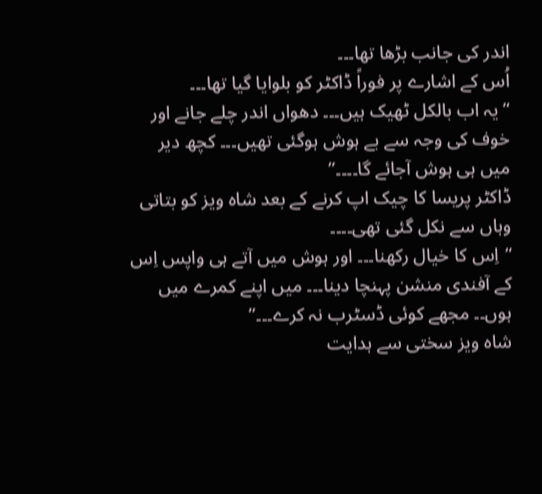اندر کی جانب بڑھا تھا۔۔۔
اُس کے اشارے پر فوراً ڈاکٹر کو بلوایا گیا تھا۔۔۔
“یہ اب بالکل ٹھیک ہیں۔۔۔ دھواں اندر چلے جانے اور خوف کی وجہ سے بے ہوش ہوگئی تھیں۔۔۔ کچھ دیر میں ہی ہوش آجائے گا۔۔۔۔”
ڈاکٹر پریسا کا چیک اپ کرنے کے بعد شاہ ویز کو بتاتی وہاں سے نکل گئی تھی۔۔۔۔
“اِس کا خیال رکھنا۔۔۔ اور ہوش میں آتے ہی واپس اِس کے آفندی منشن پہنچا دینا۔۔۔ میں اپنے کمرے میں ہوں۔۔ مجھے کوئی ڈسٹرب نہ کرے۔۔۔”
شاہ ویز سختی سے ہدایت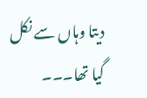دیتا وہاں سے نکل گیا تھا۔۔۔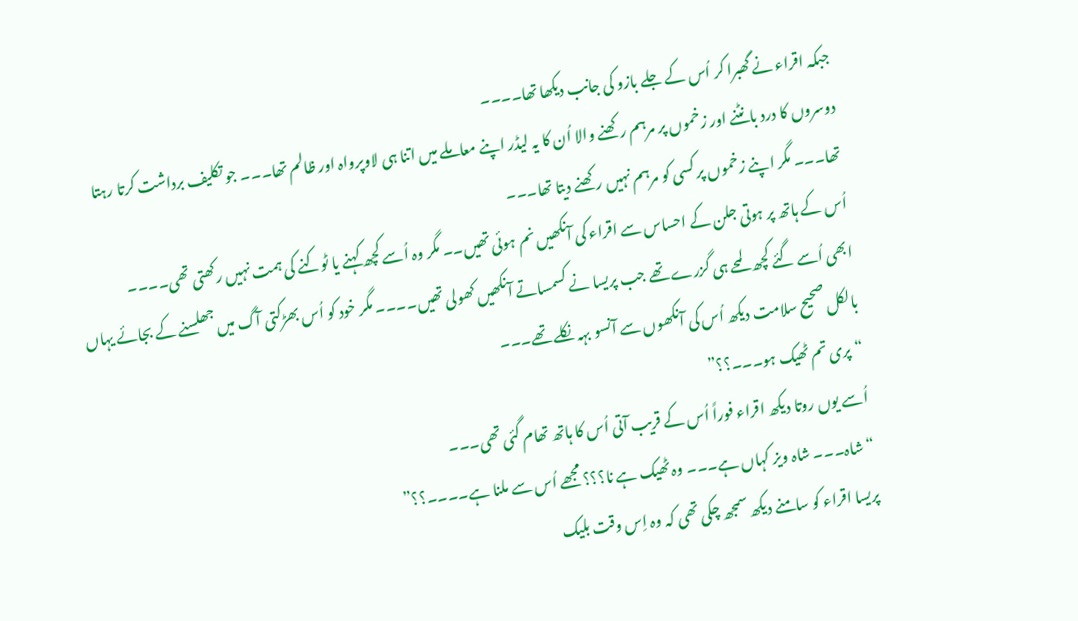جبکہ اقراء نے گھبرا کر اُس کے جلے بازو کی جانب دیکھا تھا۔۔۔۔
دوسروں کا درد بانٹنے اور زخموں پر مرہم رکھنے والا اُن کا یہ لیڈر اپنے معاملے میں اتنا ہی لاوپرواہ اور ظالم تھا۔۔۔ جو تکلیف برداشت کرتا رہتا تھا۔۔۔ مگر اپنے زخموں پر کسی کو مرہم نہیں رکھنے دیتا تھا۔۔۔
اُس کے ہاتھ پر ہوتی جلن کے احساس سے اقراء کی آنکھیں نم ہوئی تھیں۔۔ مگر وہ اُسے کچھ کہنے یا ٹوکنے کی ہمت نہیں رکھتی تھی۔۔۔۔
ابھی اُسے گئے کچھ لمحے ہی گزرے تھے جب پریسا نے کسمساتے آنکھیں کھولی تھیں۔۔۔۔ مگر خود کو اُس بھڑکتی آگ میں جھلسنے کے بجائے یہاں بالکل صحیح سلامت دیکھ اُس کی آنکھوں سے آنسو بہہ نکلے تھے۔۔۔
“پری تم ٹھیک ہو۔۔۔؟؟”
اُسے یوں روتا دیکھ اقراء فوراً اُس کے قریب آتی اُس کا ہاتھ تھام گئی تھی۔۔۔
“شاہ۔۔۔ شاہ ویز کہاں ہے۔۔۔ وہ ٹھیک ہے نا؟؟؟ مجھے اُس سے ملنا ہے۔۔۔۔؟؟”
پریسا اقراء کو سامنے دیکھ سمجھ چکی تھی کہ وہ اِس وقت بلیک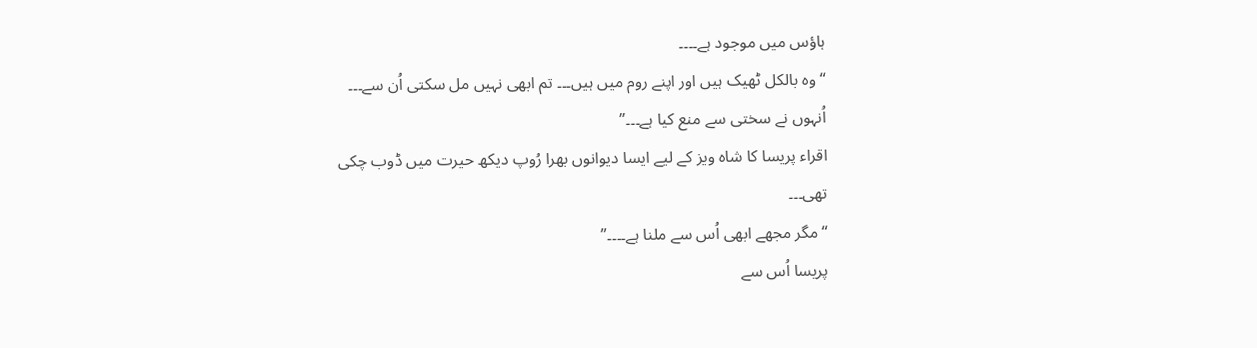ہاؤس میں موجود ہے۔۔۔۔
“وہ بالکل ٹھیک ہیں اور اپنے روم میں ہیں۔۔۔ تم ابھی نہیں مل سکتی اُن سے۔۔۔ اُنہوں نے سختی سے منع کیا ہے۔۔۔”
اقراء پریسا کا شاہ ویز کے لیے ایسا دیوانوں بھرا رُوپ دیکھ حیرت میں ڈوب چکی تھی۔۔۔
“مگر مجھے ابھی اُس سے ملنا ہے۔۔۔۔”
پریسا اُس سے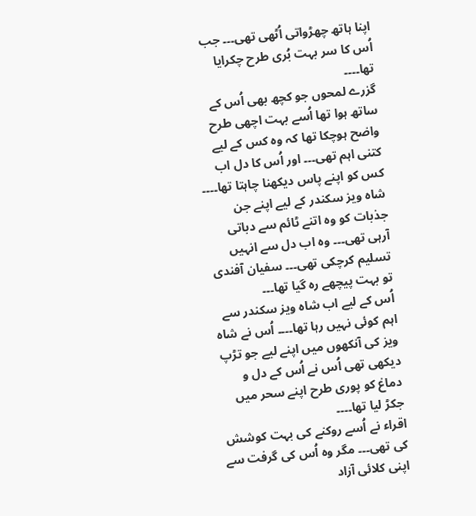اپنا ہاتھ چھڑواتی اُٹھی تھی۔۔۔ جب اُس کا سر بہت بُری طرح چکرایا تھا۔۔۔۔
گزرے لمحوں جو کچھ بھی اُس کے ساتھ ہوا تھا اُسے بہت اچھی طرح واضح ہوچکا تھا کہ وہ کس کے لیے کتنی اہم تھی۔۔۔ اور اُس کا دل اب کس کو اپنے پاس دیکھنا چاہتا تھا۔۔۔۔
شاہ ویز سکندر کے لیے اپنے جن جذبات کو وہ اتنے ٹائم سے دباتی آرہی تھی۔۔۔ وہ اب دل سے انہیں تسلیم کرچکی تھی۔۔۔ سفیان آفندی تو بہت پیچھے رہ گیا تھا۔۔۔
اُس کے لیے اب شاہ ویز سکندر سے اہم کوئی نہیں رہا تھا۔۔۔۔ اُس نے شاہ ویز کی آنکھوں میں اپنے لیے جو تڑپ دیکھی تھی اُس نے اُس کے دل و دماغ کو پوری طرح اپنے سحر میں جکڑ لیا تھا۔۔۔۔
اقراء نے اُسے روکنے کی بہت کوشش کی تھی۔۔۔ مگر وہ اُس کی گرفت سے اپنی کلائی آزاد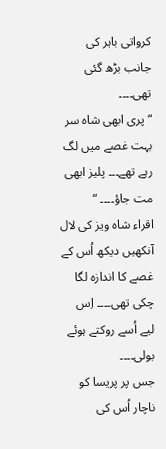کرواتی باہر کی جانب بڑھ گئی تھی۔۔۔۔
“پری ابھی شاہ سر بہت غصے میں لگ رہے تھے۔۔۔ پلیز ابھی مت جاؤ۔۔۔۔ “
اقراء شاہ ویز کی لال آنکھیں دیکھ اُس کے غصے کا اندازہ لگا چکی تھی۔۔۔۔ اِس لیے اُسے روکتے ہوئے بولی۔۔۔۔
جس پر پریسا کو ناچار اُس کی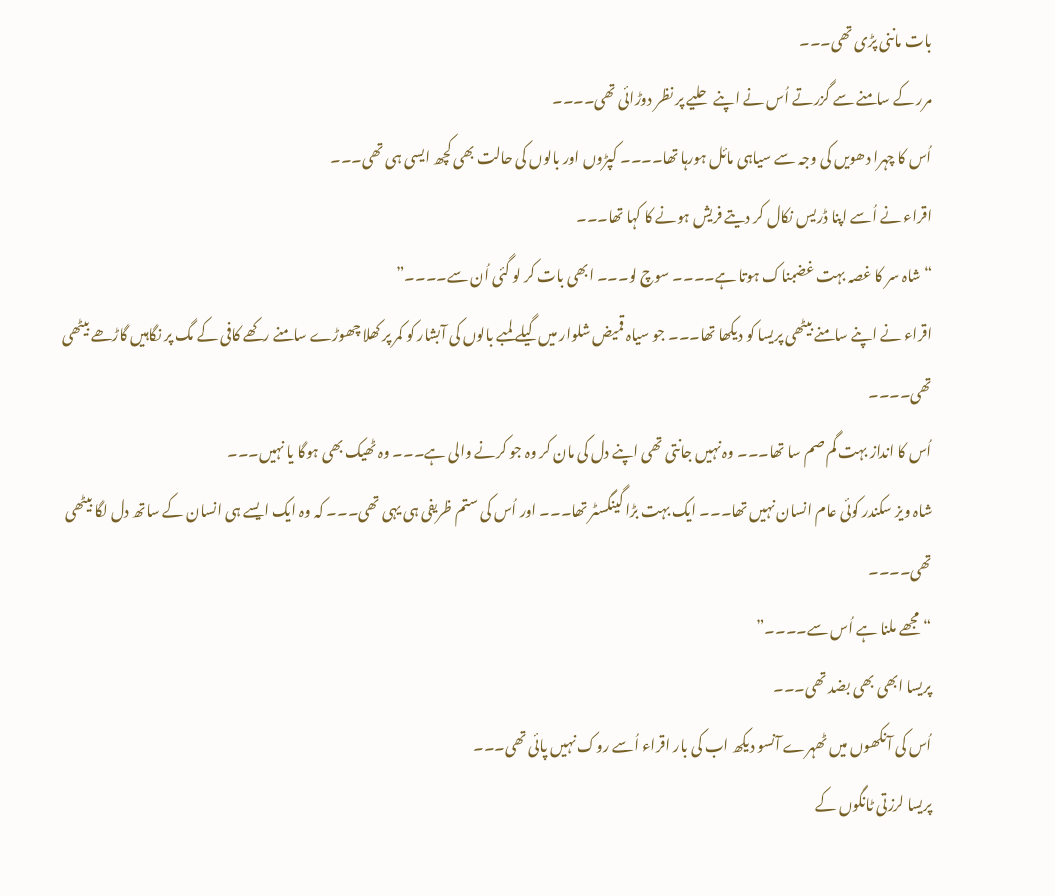بات ماننی پڑی تھی۔۔۔
مرر کے سامنے سے گزرتے اُس نے اپنے حلیے پر نظر دوڑائی تھی۔۔۔۔
اُس کا چہرا دھویں کی وجہ سے سیاہی مائل ہورہا تھا۔۔۔۔ کپڑوں اور بالوں کی حالت بھی کچھ ایسی ہی تھی۔۔۔
اقراء نے اُسے اپنا ڈریس نکال کر دیتے فریش ہونے کا کہا تھا۔۔۔
“شاہ سر کا غصہ بہت غضبناک ہوتا ہے۔۔۔۔ سوچ لو۔۔۔ ابھی بات کر لو گئی اُن سے۔۔۔۔”
اقراء نے اپنے سامنے بیٹھی پریسا کو دیکھا تھا۔۔۔ جو سیاہ قمیض شلوار میں گیلے لمبے بالوں کی آبشار کو کمر پر کھلا چھوڑے سامنے رکھے کافی کے مگ پر نگاہیں گاڑھے بیٹھی تھی۔۔۔۔
اُس کا انداز بہت گم صم سا تھا۔۔۔ وہ نہیں جانتی تھی اپنے دل کی مان کر وہ جو کرنے والی ہے۔۔۔ وہ ٹھیک بھی ہوگا یا نہیں۔۔۔
شاہ ویز سکندر کوئی عام انسان نہیں تھا۔۔۔ ایک بہت بڑا گینگسٹر تھا۔۔۔ اور اُس کی ستم ظریفی ہی یہی تھی۔۔۔ کہ وہ ایک ایسے ہی انسان کے ساتھ دل لگا بیٹھی تھی۔۔۔۔
“مجھے ملنا ہے اُس سے۔۔۔۔”
پریسا ابھی بھی بضد تھی۔۔۔
اُس کی آنکھوں میں ٹھہرے آنسو دیکھ اب کی بار اقراء اُسے روک نہیں پائی تھی۔۔۔
پریسا لرزتی ٹانگوں کے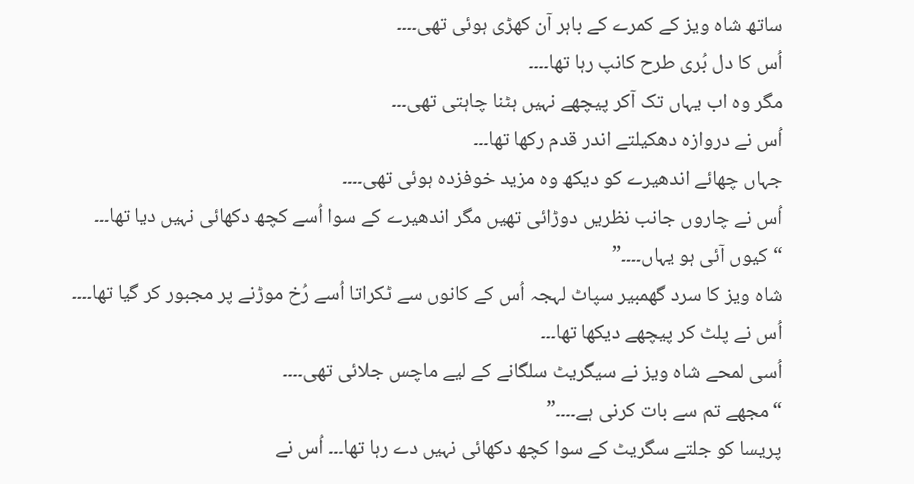ساتھ شاہ ویز کے کمرے کے باہر آن کھڑی ہوئی تھی۔۔۔۔
اُس کا دل بُری طرح کانپ رہا تھا۔۔۔۔
مگر وہ اب یہاں تک آکر پیچھے نہیں ہٹنا چاہتی تھی۔۔۔
اُس نے دروازہ دھکیلتے اندر قدم رکھا تھا۔۔۔
جہاں چھائے اندھیرے کو دیکھ وہ مزید خوفزدہ ہوئی تھی۔۔۔۔
اُس نے چاروں جانب نظریں دوڑائی تھیں مگر اندھیرے کے سوا اُسے کچھ دکھائی نہیں دیا تھا۔۔۔
“کیوں آئی ہو یہاں۔۔۔۔”
شاہ ویز کا سرد گھمبیر سپاٹ لہجہ اُس کے کانوں سے ٹکراتا اُسے رُخ موڑنے پر مجبور کر گیا تھا۔۔۔۔
اُس نے پلٹ کر پیچھے دیکھا تھا۔۔۔
اُسی لمحے شاہ ویز نے سیگریٹ سلگانے کے لیے ماچس جلائی تھی۔۔۔۔
“مجھے تم سے بات کرنی ہے۔۔۔۔”
پریسا کو جلتے سگریٹ کے سوا کچھ دکھائی نہیں دے رہا تھا۔۔۔ اُس نے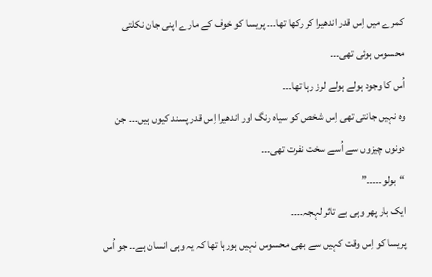کمرے میں اِس قدر اندھیرا کر رکھا تھا۔۔۔ پریسا کو خوف کے مارے اپنی جان نکلتی محسوس ہوئی تھی۔۔۔
اُس کا وجود ہولے ہولے لرز رہا تھا۔۔۔
وہ نہیں جانتی تھی اِس شخص کو سیاہ رنگ اور اندھیرا اِس قدر پسند کیوں ہیں۔۔۔ جن دونوں چیزوں سے اُسے سخت نفرت تھی۔۔۔
“بولو۔۔۔۔۔”
ایک بار پھر وہی بے تاثر لہجہ۔۔۔۔
پریسا کو اِس وقت کہیں سے بھی محسوس نہیں ہورہا تھا کہ یہ وہی انسان ہے۔۔ جو اُس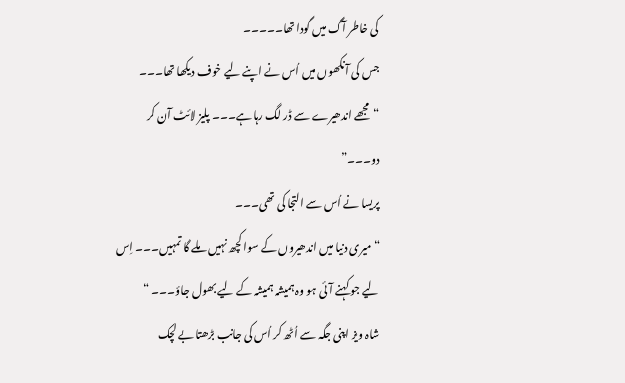کی خاطر آگ میں گودا تھا۔۔۔۔۔
جس کی آنکھوں میں اُس نے اپنے لیے خوف دیکھا تھا۔۔۔
“مجھے اندھیرے سے ڈر لگ رہا ہے۔۔۔ پلیز لائٹ آن کر دو۔۔۔”
پریسا نے اُس سے التجا کی تھی۔۔۔
“میری دنیا میں اندھیروں کے سوا کچھ نہیں ملے گا تمہیں۔۔۔ اِس لیے جو کہنے آئی ہو وہ ہمیشہ ہمیشہ کے لیے بھول جاؤ۔۔۔ “
شاہ ویز اپنی جگہ سے اُٹھ کر اُس کی جانب بڑھتا بے لچک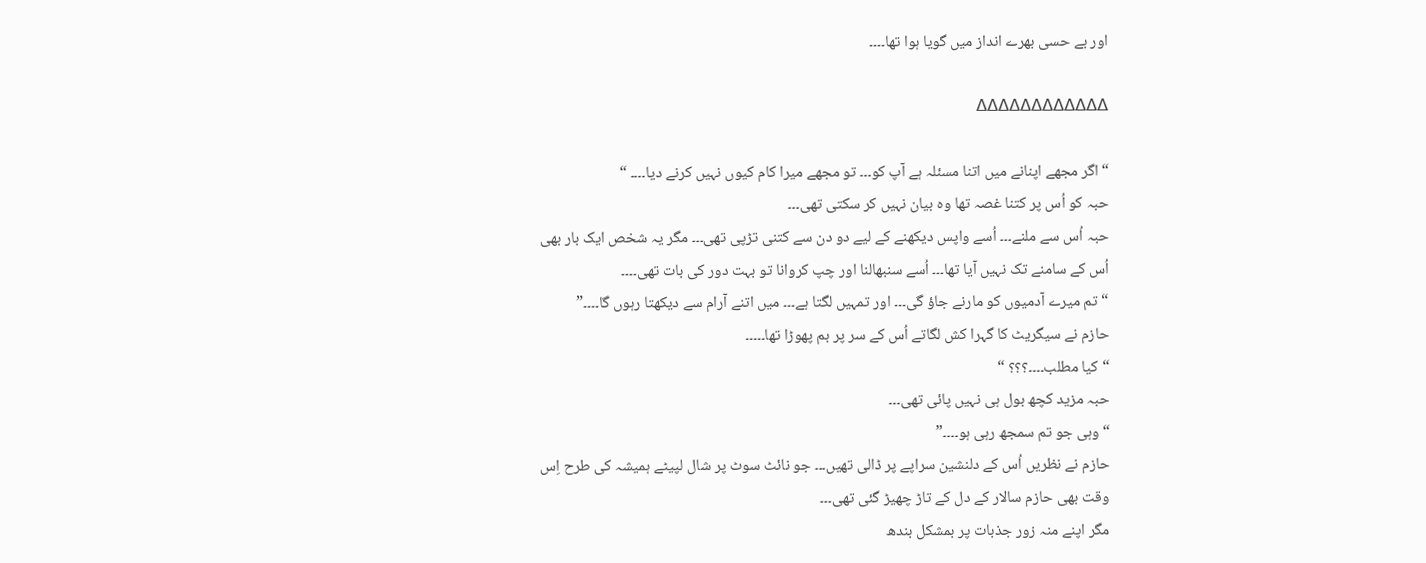اور بے حسی بھرے انداز میں گویا ہوا تھا۔۔۔۔

∆∆∆∆∆∆∆∆∆∆∆∆

“اگر مجھے اپنانے میں اتنا مسئلہ ہے آپ کو۔۔۔ تو مجھے میرا کام کیوں نہیں کرنے دیا۔۔۔۔ “
حبہ کو اُس پر کتنا غصہ تھا وہ بیان نہیں کر سکتی تھی۔۔۔
حبہ اُس سے ملنے۔۔۔ اُسے واپس دیکھنے کے لیے دو دن سے کتنی تڑپی تھی۔۔۔ مگر یہ شخص ایک بار بھی اُس کے سامنے تک نہیں آیا تھا۔۔۔ اُسے سنبھالنا اور چپ کروانا تو بہت دور کی بات تھی۔۔۔۔
“تم میرے آدمیوں کو مارنے جاؤ گی۔۔۔ اور تمہیں لگتا ہے۔۔۔ میں اتنے آرام سے دیکھتا رہوں گا۔۔۔۔”
حازم نے سیگریٹ کا گہرا کش لگاتے اُس کے سر پر بم پھوڑا تھا۔۔۔۔۔
“کیا مطلب۔۔۔۔؟؟؟ “
حبہ مزید کچھ بول ہی نہیں پائی تھی۔۔۔
“وہی جو تم سمجھ رہی ہو۔۔۔۔”
حازم نے نظریں اُس کے دلنشین سراپے پر ڈالی تھیں۔۔۔ جو نائٹ سوٹ پر شال لپیٹے ہمیشہ کی طرح اِس وقت بھی حازم سالار کے دل کے تاڑ چھیڑ گئی تھی۔۔۔
مگر اپنے منہ زور جذبات پر بمشکل بندھ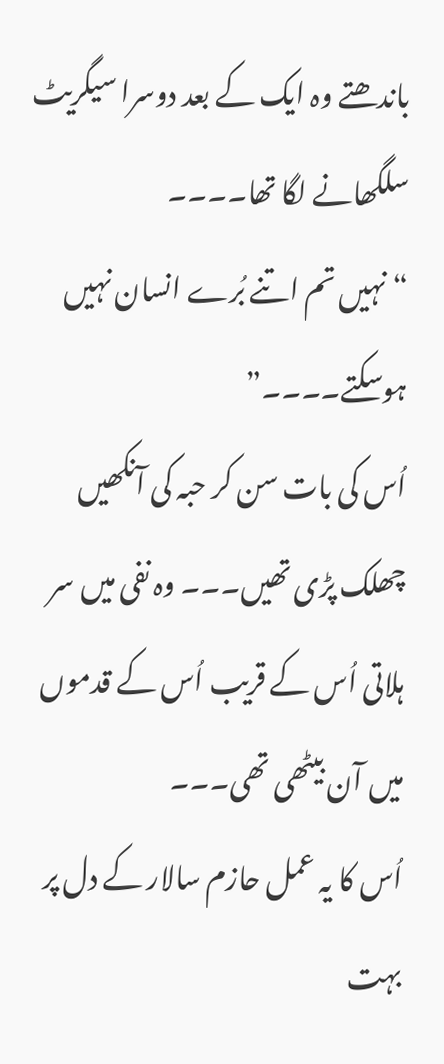باندھتے وہ ایک کے بعد دوسرا سیگریٹ سلگھانے لگا تھا۔۔۔۔
“نہیں تم اتنے بُرے انسان نہیں ہوسکتے۔۔۔۔”
اُس کی بات سن کر حبہ کی آنکھیں چھلک پڑی تھیں۔۔۔ وہ نفی میں سر ہلاتی اُس کے قریب اُس کے قدموں میں آن بیٹھی تھی۔۔۔
اُس کا یہ عمل حازم سالار کے دل پر بہت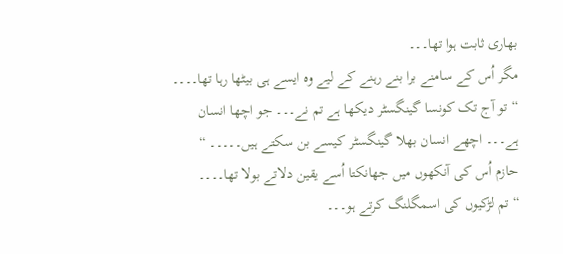بھاری ثابت ہوا تھا۔۔۔
مگر اُس کے سامنے برا بنے رہنے کے لیے وہ ایسے ہی بیٹھا رہا تھا۔۔۔۔
“تو آج تک کونسا گینگسٹر دیکھا ہے تم نے۔۔۔ جو اچھا انسان ہے۔۔۔ اچھے انسان بھلا گینگسٹر کیسے بن سکتے ہیں۔۔۔۔۔ “
حازم اُس کی آنکھوں میں جھانکتا اُسے یقین دلاتے بولا تھا۔۔۔۔
“تم لڑکیوں کی اسمگلنگ کرتے ہو۔۔۔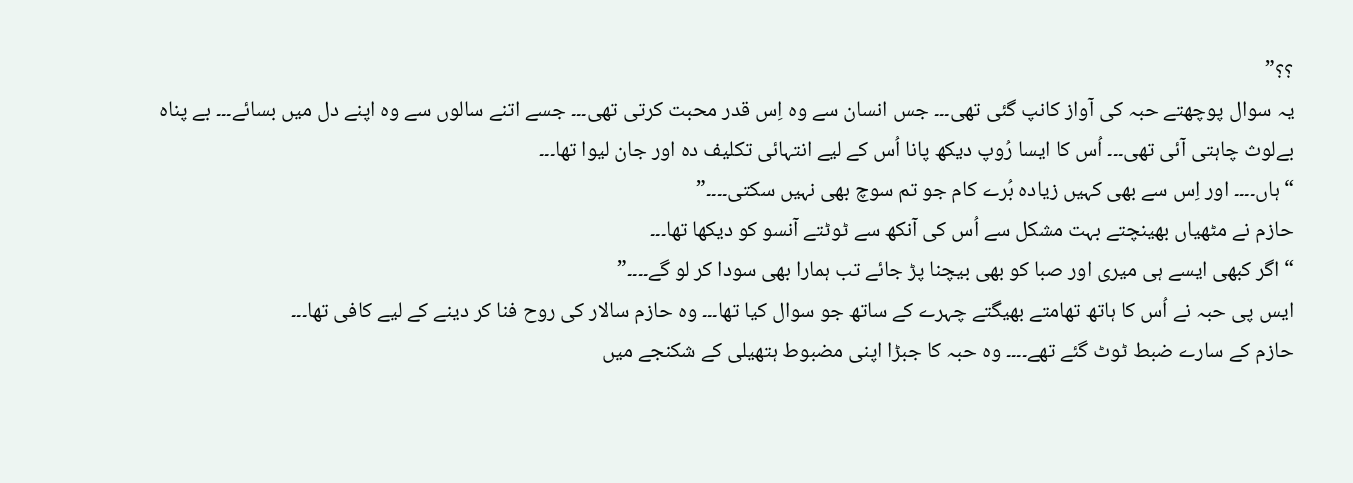؟؟”
یہ سوال پوچھتے حبہ کی آواز کانپ گئی تھی۔۔۔ جس انسان سے وہ اِس قدر محبت کرتی تھی۔۔۔ جسے اتنے سالوں سے وہ اپنے دل میں بسائے۔۔۔ بے پناہ بےلوث چاہتی آئی تھی۔۔۔ اُس کا ایسا رُوپ دیکھ پانا اُس کے لیے انتہائی تکلیف دہ اور جان لیوا تھا۔۔۔
“ہاں۔۔۔۔ اور اِس سے بھی کہیں زیادہ بُرے کام جو تم سوچ بھی نہیں سکتی۔۔۔۔”
حازم نے مٹھیاں بھینچتے بہت مشکل سے اُس کی آنکھ سے ٹوٹتے آنسو کو دیکھا تھا۔۔۔
“اگر کبھی ایسے ہی میری اور صبا کو بھی بیچنا پڑ جائے تب ہمارا بھی سودا کر لو گے۔۔۔۔”
ایس پی حبہ نے اُس کا ہاتھ تھامتے بھیگتے چہرے کے ساتھ جو سوال کیا تھا۔۔۔ وہ حازم سالار کی روح فنا کر دینے کے لیے کافی تھا۔۔۔
حازم کے سارے ضبط ٹوٹ گئے تھے۔۔۔۔ وہ حبہ کا جبڑا اپنی مضبوط ہتھیلی کے شکنجے میں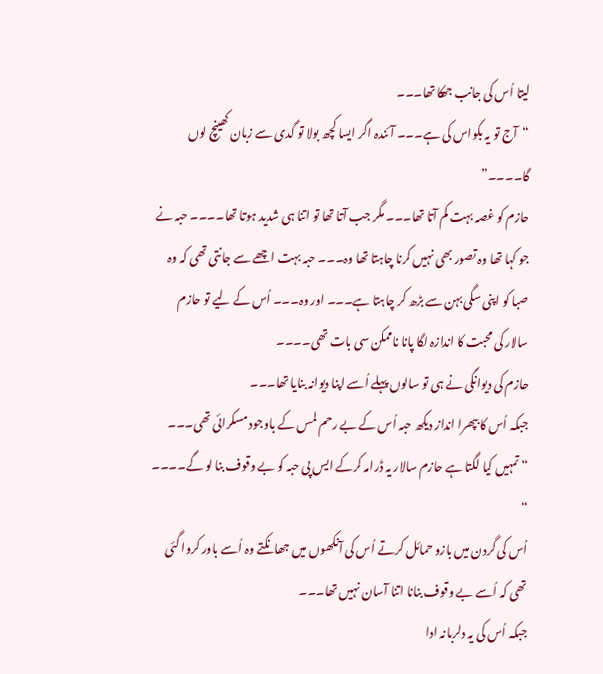لیتا اُس کی جانب جھکا تھا۔۔۔
“آج تو یہ بکواس کی ہے۔۔۔ آئندہ اگر ایسا کچھ بولا تو گدی سے زبان کھینچ لوں گا۔۔۔۔”
حازم کو غصہ بہت کم آتا تھا۔۔۔ مگر جب آتا تھا تو اتنا ہی شدید ہوتا تھا۔۔۔۔ حبہ نے جو کہا تھا وہ تصور بھی نہیں کرنا چاہتا تھا وہ۔۔۔ حبہ بہت اچھے سے جانتی تھی کہ وہ صبا کو اپنی سگی بہن سے بڑھ کر چاہتا ہے۔۔۔ اور وہ۔۔۔ اُس کے لیے تو حازم سالار کی محبت کا اندازہ لگا پانا ناممکن سی بات تھی۔۔۔۔
حازم کی دیوانگی نے ہی تو سالوں پہلے اُسے اپنا دیوانہ بنایا تھا۔۔۔
جبکہ اُس کا بپھرا انداز دیکھ حبہ اُس کے بے رحم لمس کے باوجود مسکرائی تھی۔۔۔
“تمہیں کیا لگتا ہے حازم سالار یہ ڈرامہ کرکے ایس پی حبہ کو بے وقوف بنا لو گے۔۔۔۔ “
اُس کی گردن میں بازو حمائل کرتے اُس کی آنکھوں میں جھانکتے وہ اُسے باور کروا گئی تھی کہ اُسے بے وقوف بنانا اتنا آسان نہیں تھا۔۔۔
جبکہ اُس کی یہ دلربانہ ادا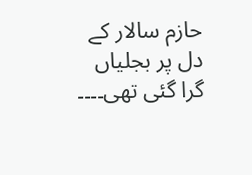حازم سالار کے دل پر بجلیاں گرا گئی تھی۔۔۔۔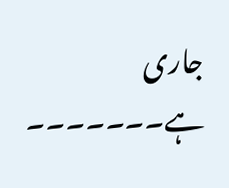جاری ہے۔۔۔۔۔۔۔